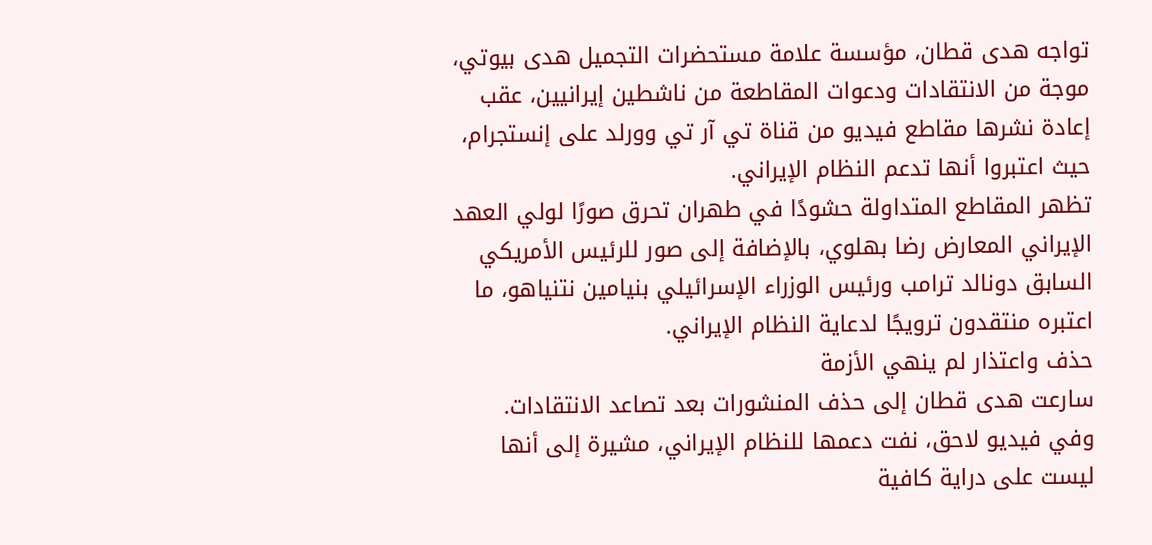تواجه هدى قطان، مؤسسة علامة مستحضرات التجميل هدى بيوتي، موجة من الانتقادات ودعوات المقاطعة من ناشطين إيرانيين، عقب إعادة نشرها مقاطع فيديو من قناة تي آر تي وورلد على إنستجرام، حيث اعتبروا أنها تدعم النظام الإيراني.
تظهر المقاطع المتداولة حشودًا في طهران تحرق صورًا لولي العهد الإيراني المعارض رضا بهلوي، بالإضافة إلى صور للرئيس الأمريكي السابق دونالد ترامب ورئيس الوزراء الإسرائيلي بنيامين نتنياهو، ما اعتبره منتقدون ترويجًا لدعاية النظام الإيراني.
حذف واعتذار لم ينهي الأزمة
سارعت هدى قطان إلى حذف المنشورات بعد تصاعد الانتقادات.
وفي فيديو لاحق، نفت دعمها للنظام الإيراني، مشيرة إلى أنها ليست على دراية كافية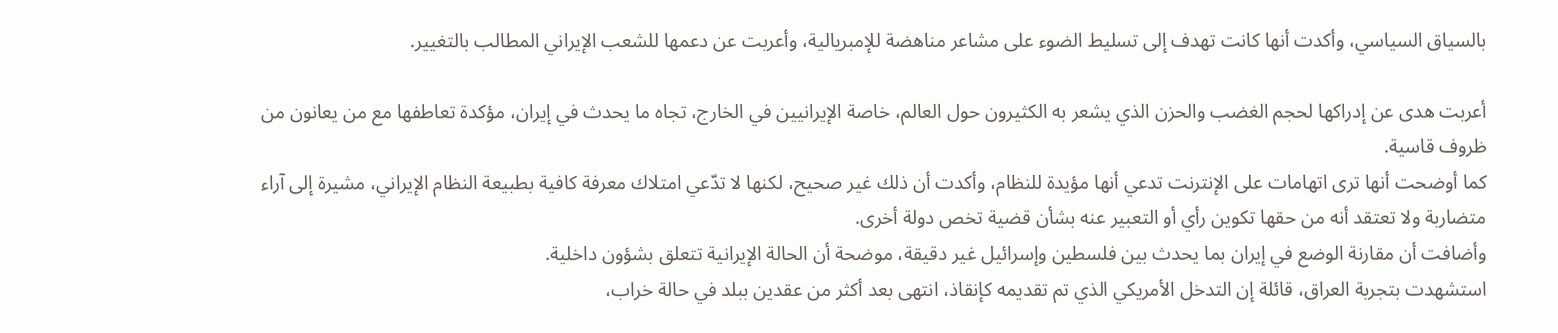بالسياق السياسي، وأكدت أنها كانت تهدف إلى تسليط الضوء على مشاعر مناهضة للإمبريالية، وأعربت عن دعمها للشعب الإيراني المطالب بالتغيير.

أعربت هدى عن إدراكها لحجم الغضب والحزن الذي يشعر به الكثيرون حول العالم، خاصة الإيرانيين في الخارج، تجاه ما يحدث في إيران، مؤكدة تعاطفها مع من يعانون من ظروف قاسية.
كما أوضحت أنها ترى اتهامات على الإنترنت تدعي أنها مؤيدة للنظام، وأكدت أن ذلك غير صحيح، لكنها لا تدّعي امتلاك معرفة كافية بطبيعة النظام الإيراني، مشيرة إلى آراء متضاربة ولا تعتقد أنه من حقها تكوين رأي أو التعبير عنه بشأن قضية تخص دولة أخرى.
وأضافت أن مقارنة الوضع في إيران بما يحدث بين فلسطين وإسرائيل غير دقيقة، موضحة أن الحالة الإيرانية تتعلق بشؤون داخلية.
استشهدت بتجربة العراق، قائلة إن التدخل الأمريكي الذي تم تقديمه كإنقاذ، انتهى بعد أكثر من عقدين ببلد في حالة خراب،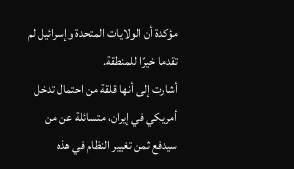مؤكدة أن الولايات المتحدة وإسرائيل لم تقدما خيرًا للمنطقة.
أشارت إلى أنها قلقة من احتمال تدخل أمريكي في إيران، متسائلة عن من سيدفع ثمن تغيير النظام في هذه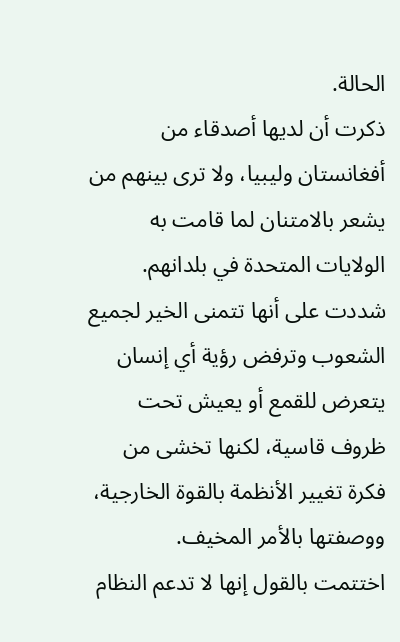الحالة.
ذكرت أن لديها أصدقاء من أفغانستان وليبيا، ولا ترى بينهم من يشعر بالامتنان لما قامت به الولايات المتحدة في بلدانهم.
شددت على أنها تتمنى الخير لجميع الشعوب وترفض رؤية أي إنسان يتعرض للقمع أو يعيش تحت ظروف قاسية، لكنها تخشى من فكرة تغيير الأنظمة بالقوة الخارجية، ووصفتها بالأمر المخيف.
اختتمت بالقول إنها لا تدعم النظام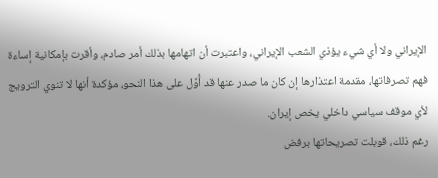الإيراني ولا أي شيء يؤذي الشعب الإيراني، واعتبرت أن اتهامها بذلك أمر صادم، وأقرت بإمكانية إساءة فهم تصرفاتها، مقدمة اعتذارها إن كان ما صدر عنها قد أُوِّل على هذا النحو، مؤكدة أنها لا تنوي الترويج لأي موقف سياسي داخلي يخص إيران.
رغم ذلك، قوبلت تصريحاتها برفض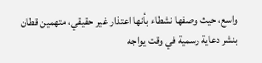واسع، حيث وصفها نشطاء بأنها اعتذار غير حقيقي، متهمين قطان بنشر دعاية رسمية في وقت يواجه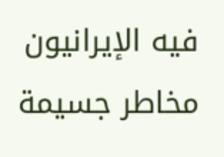فيه الإيرانيون مخاطر جسيمة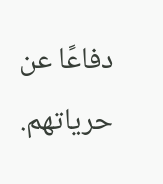دفاعًا عن حرياتهم.